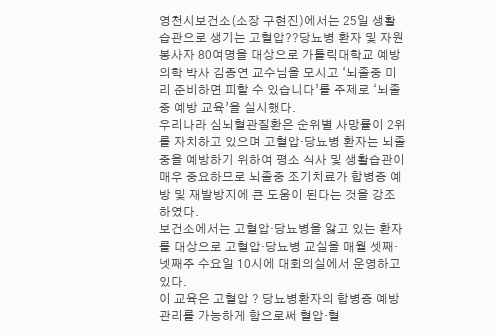영천시보건소(소장 구현진)에서는 25일 생활습관으로 생기는 고혈압??당뇨병 환자 및 자원봉사자 80여명을 대상으로 가톨릭대학교 예방의학 박사 김종연 교수님을 모시고 ‘뇌졸중 미리 준비하면 피할 수 있습니다’를 주제로 ‘뇌졸중 예방 교육’을 실시했다.
우리나라 심뇌혈관질환은 순위별 사망률이 2위를 자치하고 있으며 고혈압·당뇨병 환자는 뇌졸중을 예방하기 위하여 평소 식사 및 생활습관이 매우 중요하므로 뇌졸중 조기치료가 합병증 예방 및 재발방지에 큰 도움이 된다는 것을 강조하였다.
보건소에서는 고혈압·당뇨병을 앓고 있는 환자를 대상으로 고혈압·당뇨병 교실을 매월 셋째·넷째주 수요일 10시에 대회의실에서 운영하고 있다.
이 교육은 고혈압 ? 당뇨병환자의 합병증 예방 관리를 가능하게 함으로써 혈압·혈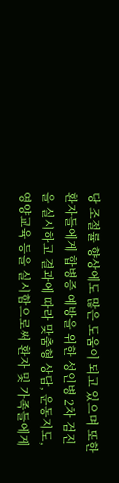당 조절률 향상에도 많은 도움이 되고 있으며 또한 환자들에게 합병증 예방을 위한 성인병 2차 검진을 실시하고 결과에 따라 맞춤형 상담, 운동지도, 영양교육 등을 실시함으로써 환자 및 가족들에게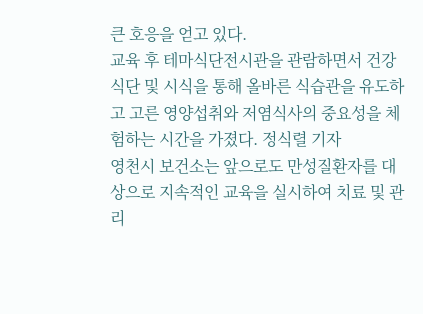큰 호응을 얻고 있다.
교육 후 테마식단전시관을 관람하면서 건강식단 및 시식을 통해 올바른 식습관을 유도하고 고른 영양섭취와 저염식사의 중요성을 체험하는 시간을 가졌다. 정식렬 기자
영천시 보건소는 앞으로도 만성질환자를 대상으로 지속적인 교육을 실시하여 치료 및 관리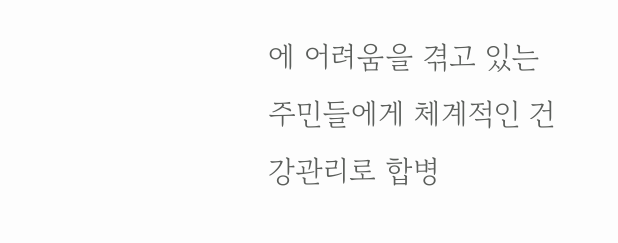에 어려움을 겪고 있는 주민들에게 체계적인 건강관리로 합병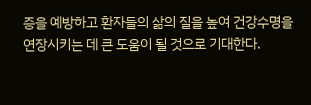증을 예방하고 환자들의 삶의 질을 높여 건강수명을 연장시키는 데 큰 도움이 될 것으로 기대한다.